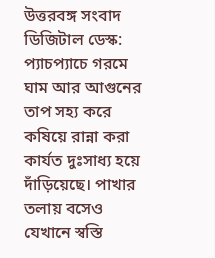উত্তরবঙ্গ সংবাদ ডিজিটাল ডেস্ক: প্যাচপ্যাচে গরমে ঘাম আর আগুনের তাপ সহ্য করে কষিয়ে রান্না করা কার্যত দুঃসাধ্য হয়ে দাঁড়িয়েছে। পাখার তলায় বসেও যেখানে স্বস্তি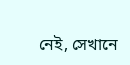নেই, সেখানে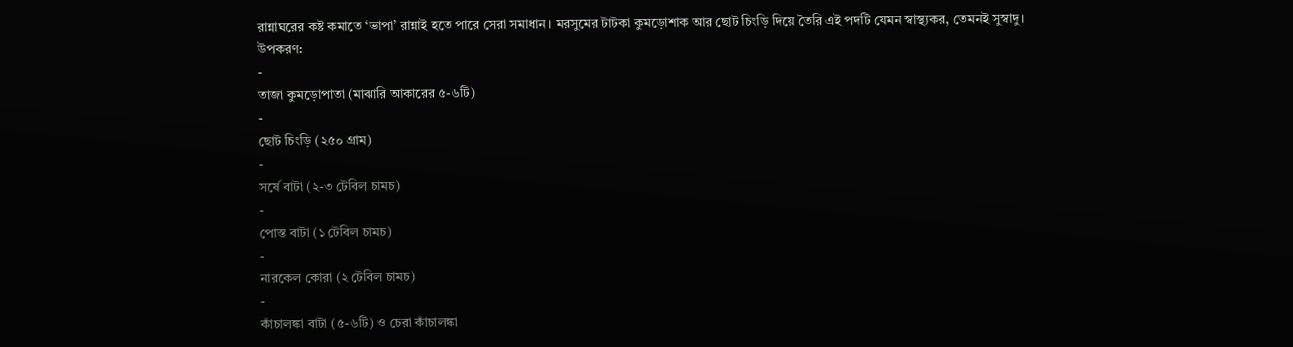রান্নাঘরের কষ্ট কমাতে ‘ভাপা’ রান্নাই হতে পারে সেরা সমাধান। মরসুমের টাটকা কুমড়োশাক আর ছোট চিংড়ি দিয়ে তৈরি এই পদটি যেমন স্বাস্থ্যকর, তেমনই সুস্বাদু।
উপকরণ:
-
তাজা কুমড়োপাতা (মাঝারি আকারের ৫-৬টি)
-
ছোট চিংড়ি (২৫০ গ্রাম)
-
সর্ষে বাটা (২-৩ টেবিল চামচ)
-
পোস্ত বাটা (১ টেবিল চামচ)
-
নারকেল কোরা (২ টেবিল চামচ)
-
কাঁচালঙ্কা বাটা (৫-৬টি) ও চেরা কাঁচালঙ্কা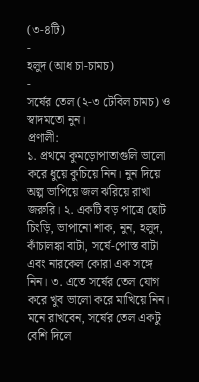(৩-৪টি)
-
হলুদ (আধ চা-চামচ)
-
সর্ষের তেল (২-৩ টেবিল চামচ) ও স্বাদমতো নুন।
প্রণালী:
১. প্রথমে কুমড়োপাতাগুলি ভালো করে ধুয়ে কুচিয়ে নিন। নুন দিয়ে অল্প ভাপিয়ে জল ঝরিয়ে রাখা জরুরি। ২. একটি বড় পাত্রে ছোট চিংড়ি, ভাপানো শাক, নুন, হলুদ, কাঁচালঙ্কা বাটা, সর্ষে-পোস্ত বাটা এবং নারকেল কোরা এক সঙ্গে নিন। ৩. এতে সর্ষের তেল যোগ করে খুব ভালো করে মাখিয়ে নিন। মনে রাখবেন, সর্ষের তেল একটু বেশি দিলে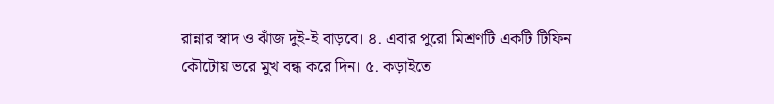রান্নার স্বাদ ও ঝাঁজ দুই-ই বাড়বে। ৪. এবার পুরো মিশ্রণটি একটি টিফিন কৌটোয় ভরে মুখ বন্ধ করে দিন। ৫. কড়াইতে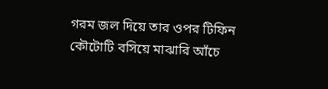গরম জল দিয়ে তার ওপর টিফিন কৌটোটি বসিয়ে মাঝারি আঁচে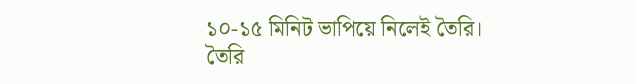১০-১৫ মিনিট ভাপিয়ে নিলেই তৈরি।
তৈরি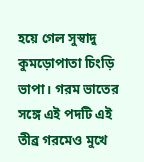হয়ে গেল সুস্বাদু কুমড়োপাতা চিংড়ি ভাপা। গরম ভাতের সঙ্গে এই পদটি এই তীব্র গরমেও মুখে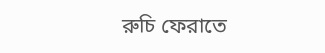রুচি ফেরাতে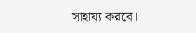সাহায্য করবে।